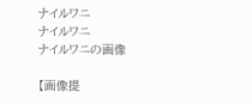ナイルワニ
ナイルワニ
ナイルワニの画像

【画像提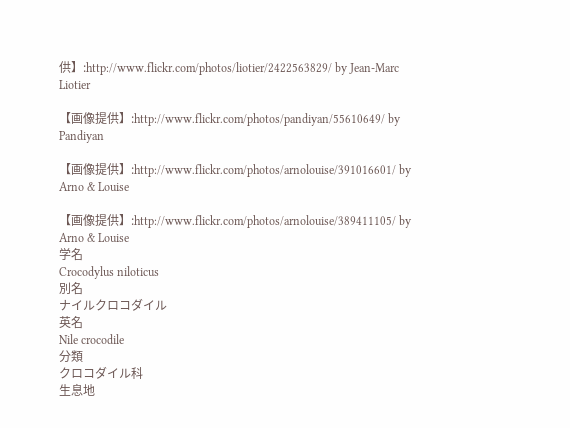供】:http://www.flickr.com/photos/liotier/2422563829/ by Jean-Marc Liotier

【画像提供】:http://www.flickr.com/photos/pandiyan/55610649/ by Pandiyan

【画像提供】:http://www.flickr.com/photos/arnolouise/391016601/ by Arno & Louise

【画像提供】:http://www.flickr.com/photos/arnolouise/389411105/ by Arno & Louise
学名
Crocodylus niloticus
別名
ナイルクロコダイル
英名
Nile crocodile
分類
クロコダイル科
生息地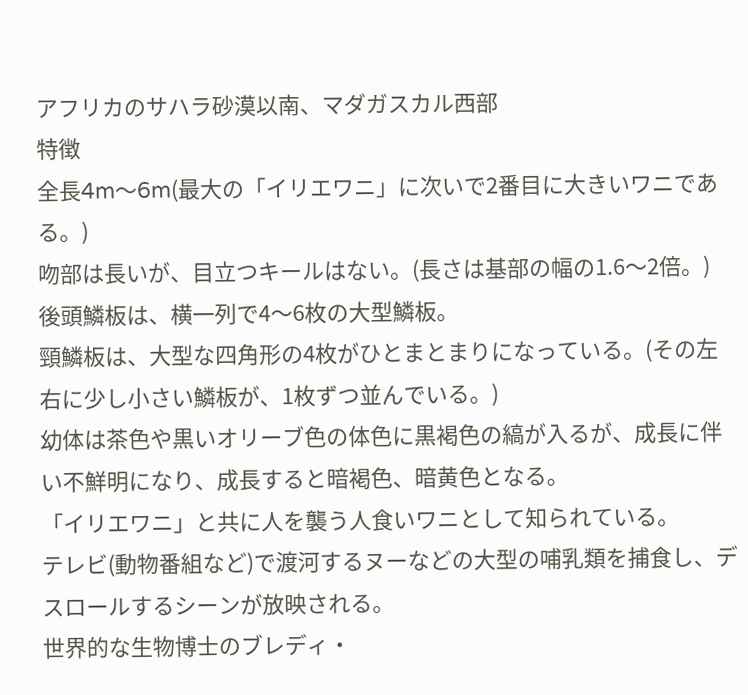アフリカのサハラ砂漠以南、マダガスカル西部
特徴
全長4m〜6m(最大の「イリエワニ」に次いで2番目に大きいワニである。)
吻部は長いが、目立つキールはない。(長さは基部の幅の1.6〜2倍。)
後頭鱗板は、横一列で4〜6枚の大型鱗板。
頸鱗板は、大型な四角形の4枚がひとまとまりになっている。(その左右に少し小さい鱗板が、1枚ずつ並んでいる。)
幼体は茶色や黒いオリーブ色の体色に黒褐色の縞が入るが、成長に伴い不鮮明になり、成長すると暗褐色、暗黄色となる。
「イリエワニ」と共に人を襲う人食いワニとして知られている。
テレビ(動物番組など)で渡河するヌーなどの大型の哺乳類を捕食し、デスロールするシーンが放映される。
世界的な生物博士のブレディ・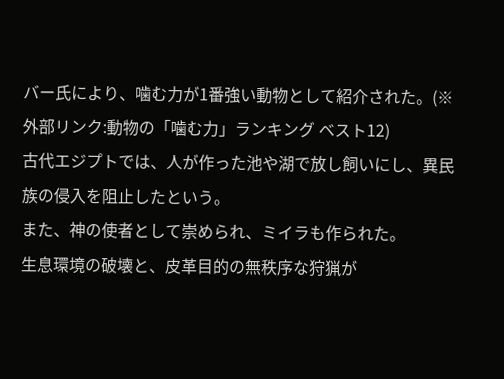バー氏により、噛む力が1番強い動物として紹介された。(※外部リンク:動物の「噛む力」ランキング ベスト12)
古代エジプトでは、人が作った池や湖で放し飼いにし、異民族の侵入を阻止したという。
また、神の使者として崇められ、ミイラも作られた。
生息環境の破壊と、皮革目的の無秩序な狩猟が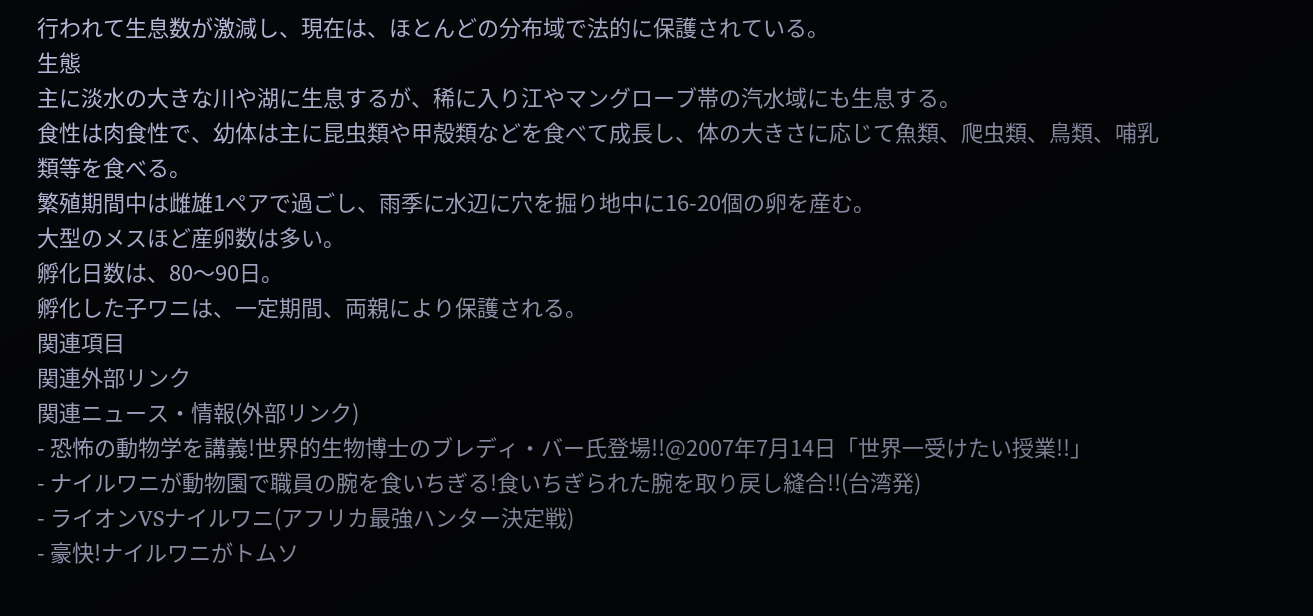行われて生息数が激減し、現在は、ほとんどの分布域で法的に保護されている。
生態
主に淡水の大きな川や湖に生息するが、稀に入り江やマングローブ帯の汽水域にも生息する。
食性は肉食性で、幼体は主に昆虫類や甲殻類などを食べて成長し、体の大きさに応じて魚類、爬虫類、鳥類、哺乳類等を食べる。
繁殖期間中は雌雄1ペアで過ごし、雨季に水辺に穴を掘り地中に16-20個の卵を産む。
大型のメスほど産卵数は多い。
孵化日数は、80〜90日。
孵化した子ワニは、一定期間、両親により保護される。
関連項目
関連外部リンク
関連ニュース・情報(外部リンク)
- 恐怖の動物学を講義!世界的生物博士のブレディ・バー氏登場!!@2007年7月14日「世界一受けたい授業!!」
- ナイルワニが動物園で職員の腕を食いちぎる!食いちぎられた腕を取り戻し縫合!!(台湾発)
- ライオンVSナイルワニ(アフリカ最強ハンター決定戦)
- 豪快!ナイルワニがトムソ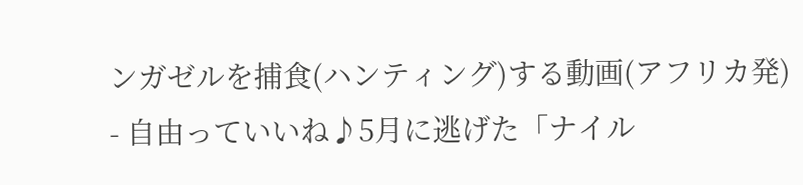ンガゼルを捕食(ハンティング)する動画(アフリカ発)
- 自由っていいね♪5月に逃げた「ナイル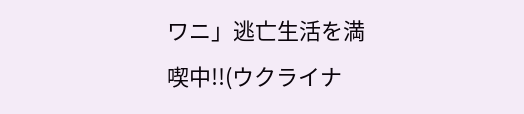ワニ」逃亡生活を満喫中!!(ウクライナ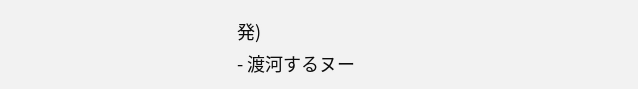発)
- 渡河するヌー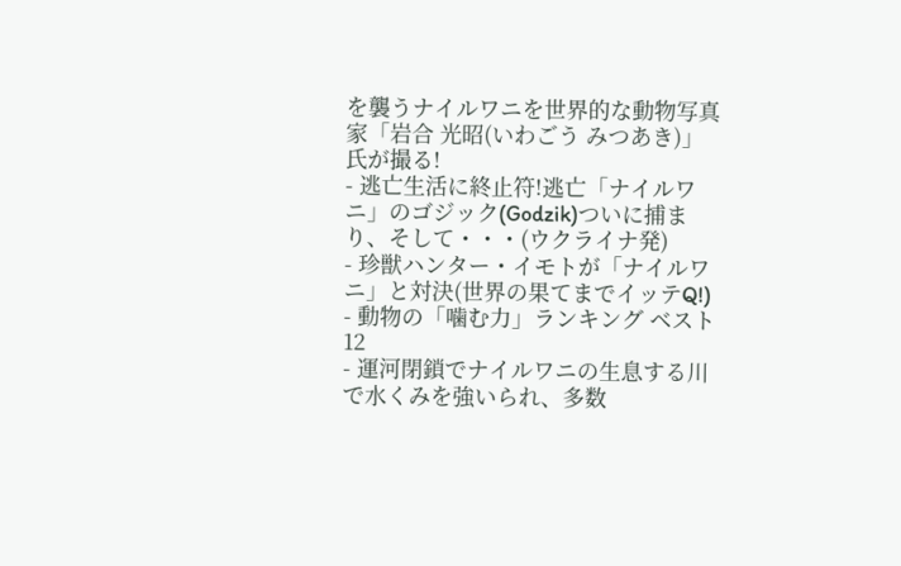を襲うナイルワニを世界的な動物写真家「岩合 光昭(いわごう みつあき)」氏が撮る!
- 逃亡生活に終止符!逃亡「ナイルワニ」のゴジック(Godzik)ついに捕まり、そして・・・(ウクライナ発)
- 珍獣ハンター・イモトが「ナイルワニ」と対決(世界の果てまでイッテQ!)
- 動物の「噛む力」ランキング ベスト12
- 運河閉鎖でナイルワニの生息する川で水くみを強いられ、多数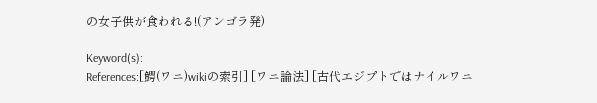の女子供が食われる!(アンゴラ発)

Keyword(s):
References:[鰐(ワニ)wikiの索引] [ワニ論法] [古代エジプトではナイルワニ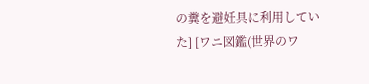の糞を避妊具に利用していた] [ワニ図鑑(世界のワ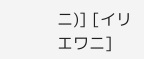ニ)] [イリエワニ]